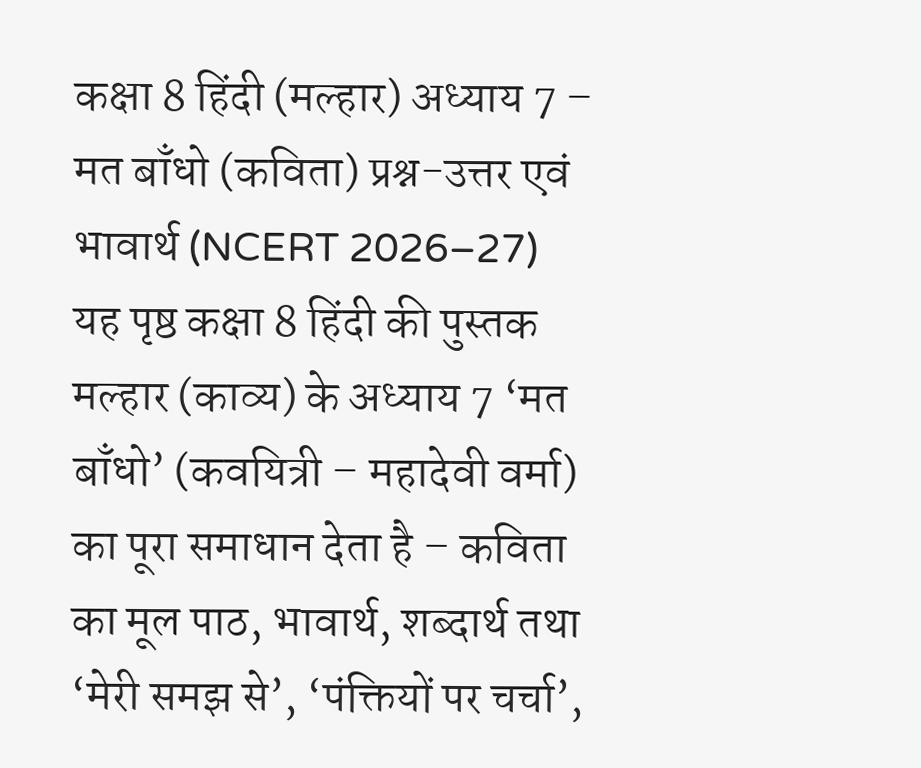कक्षा 8 हिंदी (मल्हार) अध्याय 7 – मत बाँधो (कविता) प्रश्न-उत्तर एवं भावार्थ (NCERT 2026–27)
यह पृष्ठ कक्षा 8 हिंदी की पुस्तक मल्हार (काव्य) के अध्याय 7 ‘मत बाँधो’ (कवयित्री – महादेवी वर्मा) का पूरा समाधान देता है – कविता का मूल पाठ, भावार्थ, शब्दार्थ तथा ‘मेरी समझ से’, ‘पंक्तियों पर चर्चा’,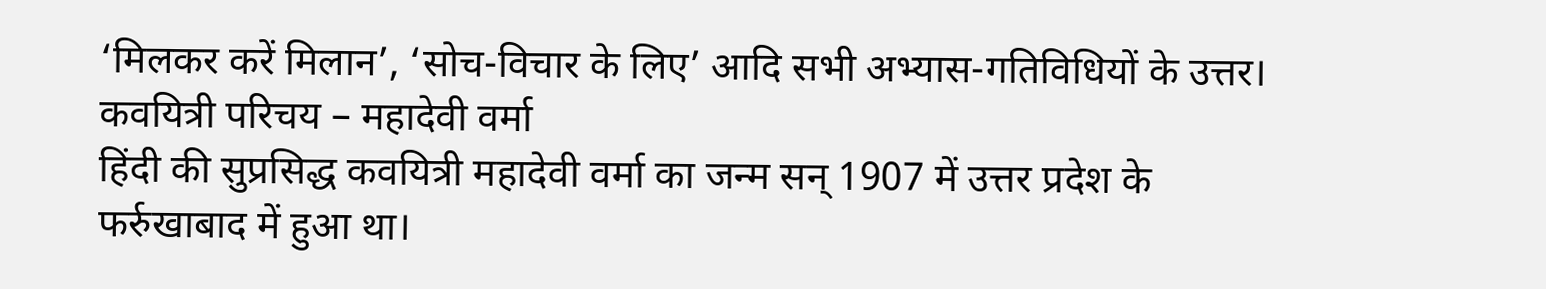‘मिलकर करें मिलान’, ‘सोच-विचार के लिए’ आदि सभी अभ्यास-गतिविधियों के उत्तर।
कवयित्री परिचय – महादेवी वर्मा
हिंदी की सुप्रसिद्ध कवयित्री महादेवी वर्मा का जन्म सन् 1907 में उत्तर प्रदेश के फर्रुखाबाद में हुआ था।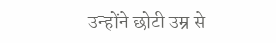उन्होंने छोटी उम्र से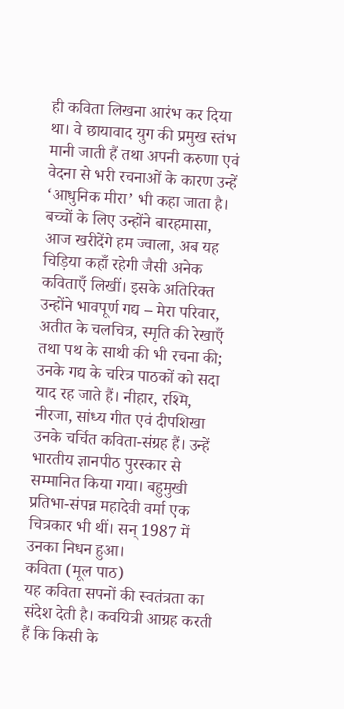ही कविता लिखना आरंभ कर दिया था। वे छायावाद युग की प्रमुख स्तंभ मानी जाती हैं तथा अपनी करुणा एवं वेदना से भरी रचनाओं के कारण उन्हें ‘आधुनिक मीरा’ भी कहा जाता है। बच्चों के लिए उन्होंने बारहमासा, आज खरीदेंगे हम ज्वाला, अब यह चिड़िया कहाँ रहेगी जैसी अनेक कविताएँ लिखीं। इसके अतिरिक्त उन्होंने भावपूर्ण गद्य – मेरा परिवार, अतीत के चलचित्र, स्मृति की रेखाएँ तथा पथ के साथी की भी रचना की; उनके गद्य के चरित्र पाठकों को सदा याद रह जाते हैं। नीहार, रश्मि, नीरजा, सांध्य गीत एवं दीपशिखा उनके चर्चित कविता-संग्रह हैं। उन्हें भारतीय ज्ञानपीठ पुरस्कार से सम्मानित किया गया। बहुमुखी प्रतिभा-संपन्न महादेवी वर्मा एक चित्रकार भी थीं। सन् 1987 में उनका निधन हुआ।
कविता (मूल पाठ)
यह कविता सपनों की स्वतंत्रता का संदेश देती है। कवयित्री आग्रह करती हैं कि किसी के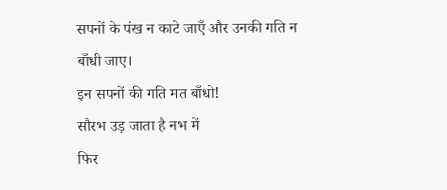सपनों के पंख न काटे जाएँ और उनकी गति न बाँधी जाए।
इन सपनों की गति मत बाँधो!
सौरभ उड़ जाता है नभ में
फिर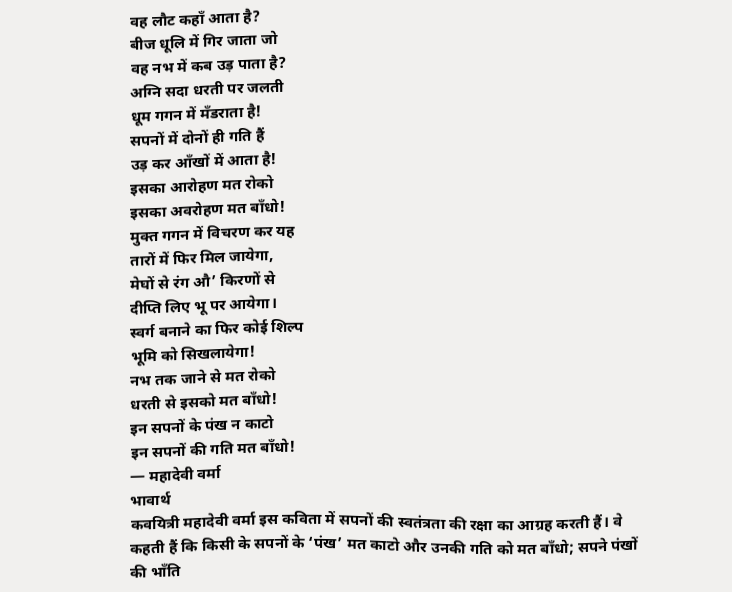वह लौट कहाँ आता है?
बीज धूलि में गिर जाता जो
वह नभ में कब उड़ पाता है?
अग्नि सदा धरती पर जलती
धूम गगन में मँडराता है!
सपनों में दोनों ही गति हैं
उड़ कर आँखों में आता है!
इसका आरोहण मत रोको
इसका अवरोहण मत बाँधो!
मुक्त गगन में विचरण कर यह
तारों में फिर मिल जायेगा,
मेघों से रंग औ’ किरणों से
दीप्ति लिए भू पर आयेगा।
स्वर्ग बनाने का फिर कोई शिल्प
भूमि को सिखलायेगा!
नभ तक जाने से मत रोको
धरती से इसको मत बाँधो!
इन सपनों के पंख न काटो
इन सपनों की गति मत बाँधो!
— महादेवी वर्मा
भावार्थ
कवयित्री महादेवी वर्मा इस कविता में सपनों की स्वतंत्रता की रक्षा का आग्रह करती हैं। वे कहती हैं कि किसी के सपनों के ‘पंख’ मत काटो और उनकी गति को मत बाँधो; सपने पंखों की भाँति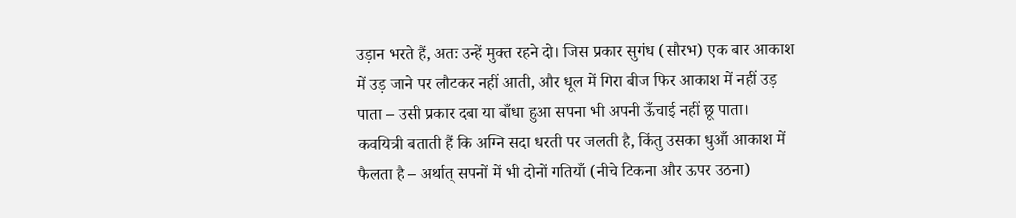उड़ान भरते हैं, अतः उन्हें मुक्त रहने दो। जिस प्रकार सुगंध (सौरभ) एक बार आकाश में उड़ जाने पर लौटकर नहीं आती, और धूल में गिरा बीज फिर आकाश में नहीं उड़ पाता – उसी प्रकार दबा या बाँधा हुआ सपना भी अपनी ऊँचाई नहीं छू पाता।
कवयित्री बताती हैं कि अग्नि सदा धरती पर जलती है, किंतु उसका धुआँ आकाश में फैलता है – अर्थात् सपनों में भी दोनों गतियाँ (नीचे टिकना और ऊपर उठना)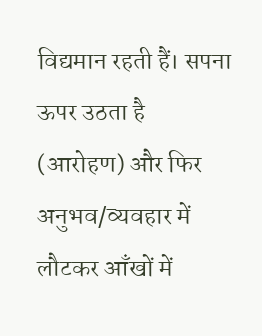विद्यमान रहती हैं। सपना ऊपर उठता है (आरोहण) और फिर अनुभव/व्यवहार में लौटकर आँखों में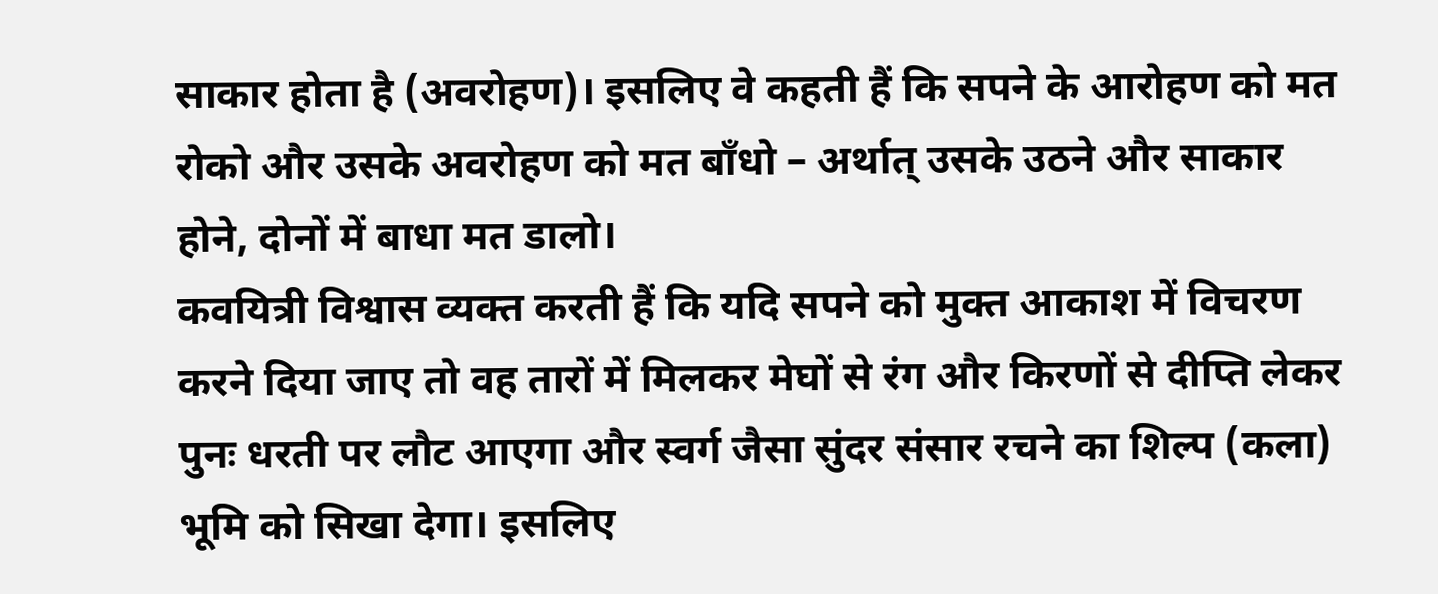साकार होता है (अवरोहण)। इसलिए वे कहती हैं कि सपने के आरोहण को मत रोको और उसके अवरोहण को मत बाँधो – अर्थात् उसके उठने और साकार होने, दोनों में बाधा मत डालो।
कवयित्री विश्वास व्यक्त करती हैं कि यदि सपने को मुक्त आकाश में विचरण करने दिया जाए तो वह तारों में मिलकर मेघों से रंग और किरणों से दीप्ति लेकर पुनः धरती पर लौट आएगा और स्वर्ग जैसा सुंदर संसार रचने का शिल्प (कला) भूमि को सिखा देगा। इसलिए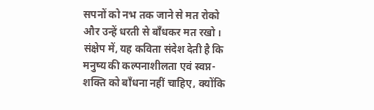सपनों को नभ तक जाने से मत रोको और उन्हें धरती से बाँधकर मत रखो। संक्षेप में, यह कविता संदेश देती है कि मनुष्य की कल्पनाशीलता एवं स्वप्न-शक्ति को बाँधना नहीं चाहिए, क्योंकि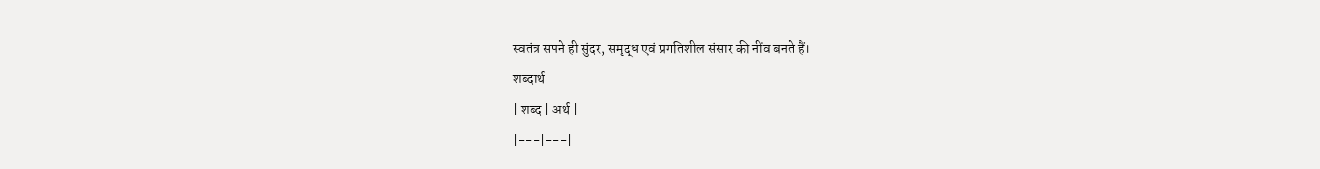स्वतंत्र सपने ही सुंदर, समृद्ध एवं प्रगतिशील संसार की नींव बनते हैं।
शब्दार्थ
| शब्द | अर्थ |
|---|---|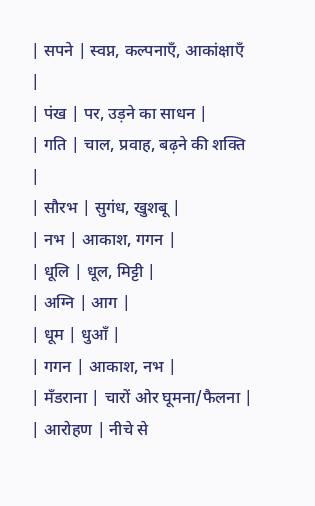| सपने | स्वप्न, कल्पनाएँ, आकांक्षाएँ |
| पंख | पर, उड़ने का साधन |
| गति | चाल, प्रवाह, बढ़ने की शक्ति |
| सौरभ | सुगंध, खुशबू |
| नभ | आकाश, गगन |
| धूलि | धूल, मिट्टी |
| अग्नि | आग |
| धूम | धुआँ |
| गगन | आकाश, नभ |
| मँडराना | चारों ओर घूमना/फैलना |
| आरोहण | नीचे से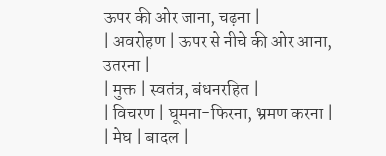ऊपर की ओर जाना, चढ़ना |
| अवरोहण | ऊपर से नीचे की ओर आना, उतरना |
| मुक्त | स्वतंत्र, बंधनरहित |
| विचरण | घूमना-फिरना, भ्रमण करना |
| मेघ | बादल |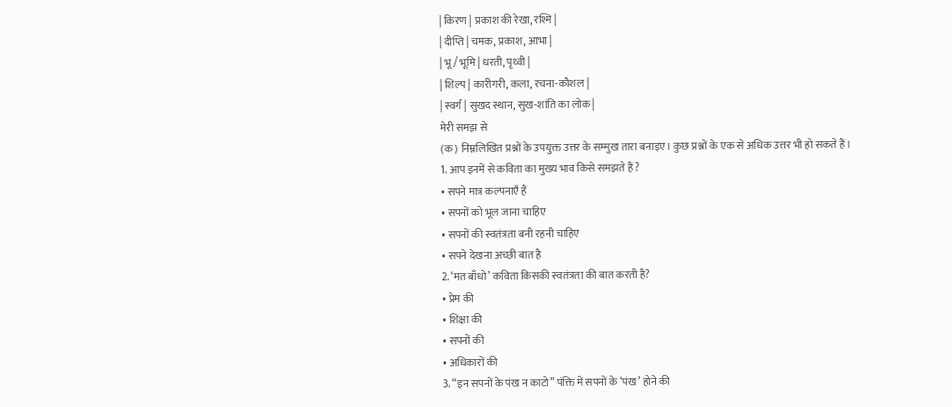| किरण | प्रकाश की रेखा, रश्मि |
| दीप्ति | चमक, प्रकाश, आभा |
| भू / भूमि | धरती, पृथ्वी |
| शिल्प | कारीगरी, कला, रचना-कौशल |
| स्वर्ग | सुखद स्थान, सुख-शांति का लोक |
मेरी समझ से
(क) निम्नलिखित प्रश्नों के उपयुक्त उत्तर के सम्मुख तारा बनाइए। कुछ प्रश्नों के एक से अधिक उत्तर भी हो सकते हैं।
1. आप इनमें से कविता का मुख्य भाव किसे समझते हैं?
• सपने मात्र कल्पनाएँ हैं
• सपनों को भूल जाना चाहिए
• सपनों की स्वतंत्रता बनी रहनी चाहिए
• सपने देखना अच्छी बात है
2. ‘मत बाँधो’ कविता किसकी स्वतंत्रता की बात करती है?
• प्रेम की
• शिक्षा की
• सपनों की
• अधिकारों की
3. “इन सपनों के पंख न काटो” पंक्ति में सपनों के ‘पंख’ होने की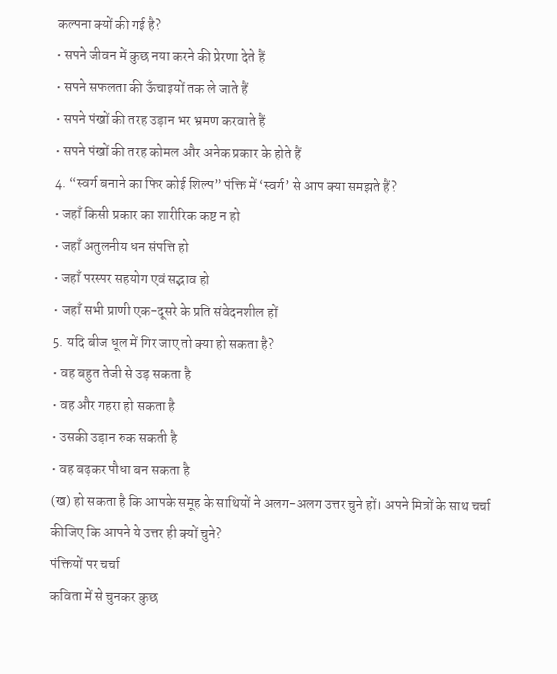कल्पना क्यों की गई है?
• सपने जीवन में कुछ नया करने की प्रेरणा देते हैं
• सपने सफलता की ऊँचाइयों तक ले जाते हैं
• सपने पंखों की तरह उड़ान भर भ्रमण करवाते हैं
• सपने पंखों की तरह कोमल और अनेक प्रकार के होते हैं
4. “स्वर्ग बनाने का फिर कोई शिल्प” पंक्ति में ‘स्वर्ग’ से आप क्या समझते हैं?
• जहाँ किसी प्रकार का शारीरिक कष्ट न हो
• जहाँ अतुलनीय धन संपत्ति हो
• जहाँ परस्पर सहयोग एवं सद्भाव हो
• जहाँ सभी प्राणी एक-दूसरे के प्रति संवेदनशील हों
5. यदि बीज धूल में गिर जाए तो क्या हो सकता है?
• वह बहुत तेजी से उड़ सकता है
• वह और गहरा हो सकता है
• उसकी उड़ान रुक सकती है
• वह बढ़कर पौधा बन सकता है
(ख) हो सकता है कि आपके समूह के साथियों ने अलग-अलग उत्तर चुने हों। अपने मित्रों के साथ चर्चा कीजिए कि आपने ये उत्तर ही क्यों चुने?
पंक्तियों पर चर्चा
कविता में से चुनकर कुछ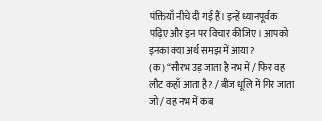पंक्तियाँ नीचे दी गई हैं। इन्हें ध्यानपूर्वक पढ़िए और इन पर विचार कीजिए। आपको इनका क्या अर्थ समझ में आया?
(क) “सौरभ उड़ जाता है नभ में / फिर वह लौट कहाँ आता है? / बीज धूलि में गिर जाता जो / वह नभ में कब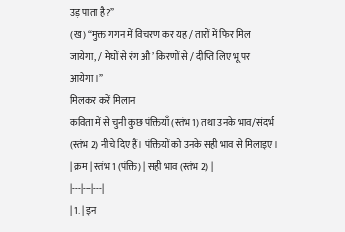उड़ पाता है?”
(ख) “मुक्त गगन में विचरण कर यह / तारों में फिर मिल जायेगा, / मेघों से रंग औ’ किरणों से / दीप्ति लिए भू पर आयेगा।”
मिलकर करें मिलान
कविता में से चुनी कुछ पंक्तियाँ (स्तंभ 1) तथा उनके भाव/संदर्भ (स्तंभ 2) नीचे दिए हैं। पंक्तियों को उनके सही भाव से मिलाइए।
| क्रम | स्तंभ 1 (पंक्ति) | सही भाव (स्तंभ 2) |
|---|---|---|
| 1. | इन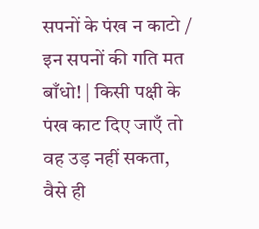सपनों के पंख न काटो / इन सपनों की गति मत बाँधो! | किसी पक्षी के पंख काट दिए जाएँ तो वह उड़ नहीं सकता, वैसे ही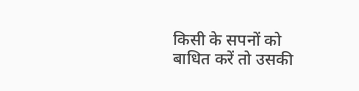किसी के सपनों को बाधित करें तो उसकी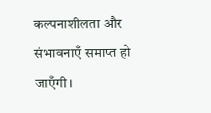कल्पनाशीलता और संभावनाएँ समाप्त हो जाएँगी।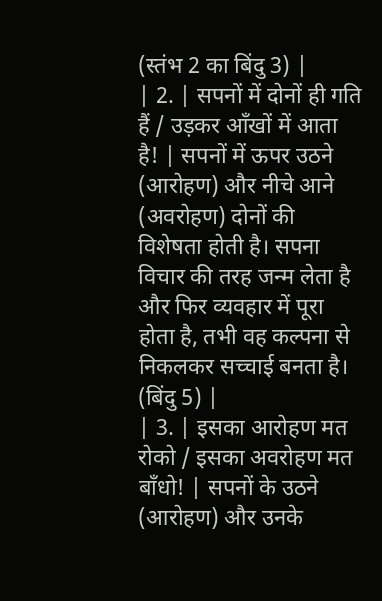(स्तंभ 2 का बिंदु 3) |
| 2. | सपनों में दोनों ही गति हैं / उड़कर आँखों में आता है! | सपनों में ऊपर उठने (आरोहण) और नीचे आने (अवरोहण) दोनों की विशेषता होती है। सपना विचार की तरह जन्म लेता है और फिर व्यवहार में पूरा होता है, तभी वह कल्पना से निकलकर सच्चाई बनता है। (बिंदु 5) |
| 3. | इसका आरोहण मत रोको / इसका अवरोहण मत बाँधो! | सपनों के उठने (आरोहण) और उनके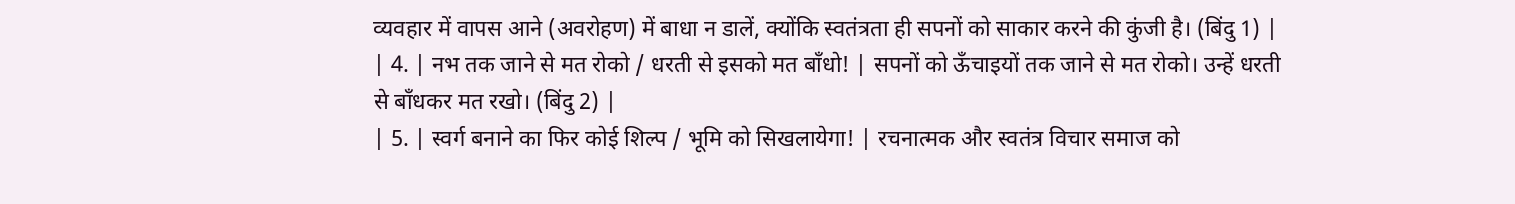व्यवहार में वापस आने (अवरोहण) में बाधा न डालें, क्योंकि स्वतंत्रता ही सपनों को साकार करने की कुंजी है। (बिंदु 1) |
| 4. | नभ तक जाने से मत रोको / धरती से इसको मत बाँधो! | सपनों को ऊँचाइयों तक जाने से मत रोको। उन्हें धरती से बाँधकर मत रखो। (बिंदु 2) |
| 5. | स्वर्ग बनाने का फिर कोई शिल्प / भूमि को सिखलायेगा! | रचनात्मक और स्वतंत्र विचार समाज को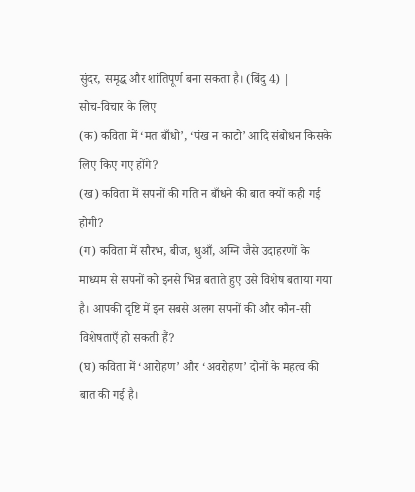सुंदर, समृद्ध और शांतिपूर्ण बना सकता है। (बिंदु 4) |
सोच-विचार के लिए
(क) कविता में ‘मत बाँधो’, ‘पंख न काटो’ आदि संबोधन किसके लिए किए गए होंगे?
(ख) कविता में सपनों की गति न बाँधने की बात क्यों कही गई होगी?
(ग) कविता में सौरभ, बीज, धुआँ, अग्नि जैसे उदाहरणों के माध्यम से सपनों को इनसे भिन्न बताते हुए उसे विशेष बताया गया है। आपकी दृष्टि में इन सबसे अलग सपनों की और कौन-सी विशेषताएँ हो सकती हैं?
(घ) कविता में ‘आरोहण’ और ‘अवरोहण’ दोनों के महत्व की बात की गई है।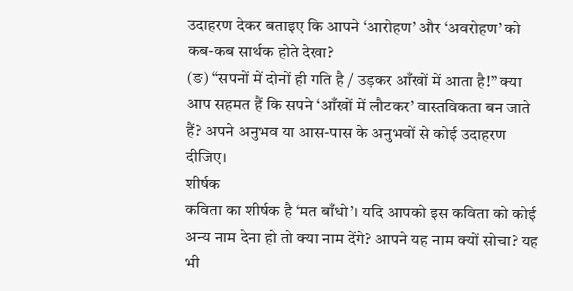उदाहरण देकर बताइए कि आपने ‘आरोहण’ और ‘अवरोहण’ को कब-कब सार्थक होते देखा?
(ङ) “सपनों में दोनों ही गति है / उड़कर आँखों में आता है!” क्या आप सहमत हैं कि सपने ‘आँखों में लौटकर’ वास्तविकता बन जाते हैं? अपने अनुभव या आस-पास के अनुभवों से कोई उदाहरण दीजिए।
शीर्षक
कविता का शीर्षक है ‘मत बाँधो’। यदि आपको इस कविता को कोई अन्य नाम देना हो तो क्या नाम देंगे? आपने यह नाम क्यों सोचा? यह भी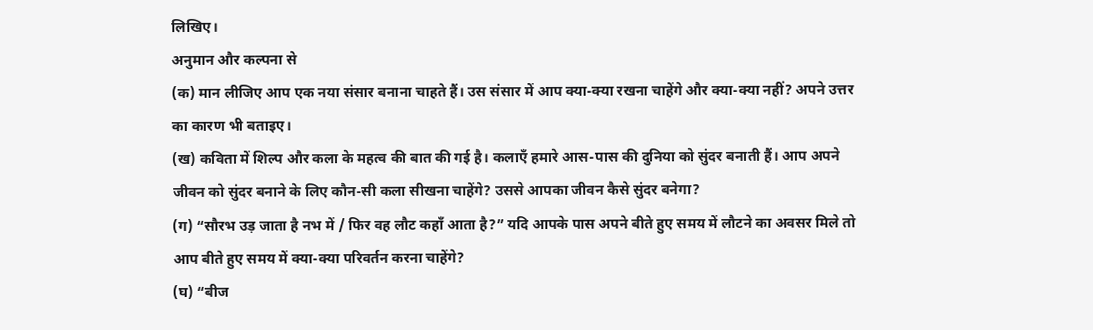लिखिए।
अनुमान और कल्पना से
(क) मान लीजिए आप एक नया संसार बनाना चाहते हैं। उस संसार में आप क्या-क्या रखना चाहेंगे और क्या-क्या नहीं? अपने उत्तर का कारण भी बताइए।
(ख) कविता में शिल्प और कला के महत्व की बात की गई है। कलाएँ हमारे आस-पास की दुनिया को सुंदर बनाती हैं। आप अपने जीवन को सुंदर बनाने के लिए कौन-सी कला सीखना चाहेंगे? उससे आपका जीवन कैसे सुंदर बनेगा?
(ग) “सौरभ उड़ जाता है नभ में / फिर वह लौट कहाँ आता है?” यदि आपके पास अपने बीते हुए समय में लौटने का अवसर मिले तो आप बीते हुए समय में क्या-क्या परिवर्तन करना चाहेंगे?
(घ) “बीज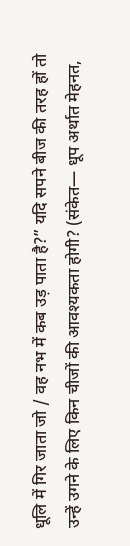धूलि में गिर जाता जो / वह नभ में कब उड़ पाता है?” यदि सपने बीज की तरह हों तो उन्हें उगने के लिए किन चीजों की आवश्यकता होगी? (संकेत— धूप अर्थात मेहनत,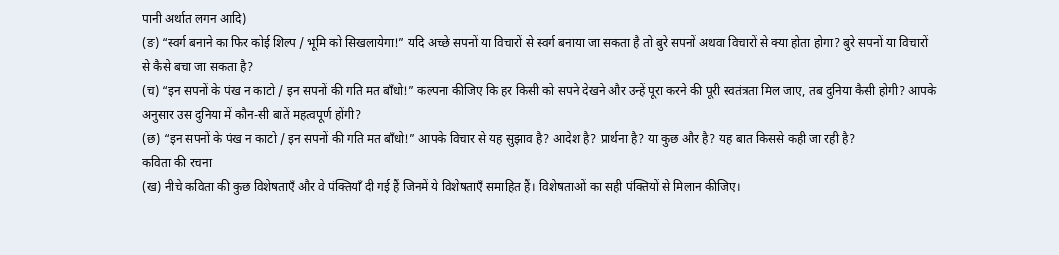पानी अर्थात लगन आदि)
(ङ) “स्वर्ग बनाने का फिर कोई शिल्प / भूमि को सिखलायेगा!” यदि अच्छे सपनों या विचारों से स्वर्ग बनाया जा सकता है तो बुरे सपनों अथवा विचारों से क्या होता होगा? बुरे सपनों या विचारों से कैसे बचा जा सकता है?
(च) “इन सपनों के पंख न काटो / इन सपनों की गति मत बाँधो!” कल्पना कीजिए कि हर किसी को सपने देखने और उन्हें पूरा करने की पूरी स्वतंत्रता मिल जाए, तब दुनिया कैसी होगी? आपके अनुसार उस दुनिया में कौन-सी बातें महत्वपूर्ण होंगी?
(छ) “इन सपनों के पंख न काटो / इन सपनों की गति मत बाँधो!” आपके विचार से यह सुझाव है? आदेश है? प्रार्थना है? या कुछ और है? यह बात किससे कही जा रही है?
कविता की रचना
(ख) नीचे कविता की कुछ विशेषताएँ और वे पंक्तियाँ दी गई हैं जिनमें ये विशेषताएँ समाहित हैं। विशेषताओं का सही पंक्तियों से मिलान कीजिए।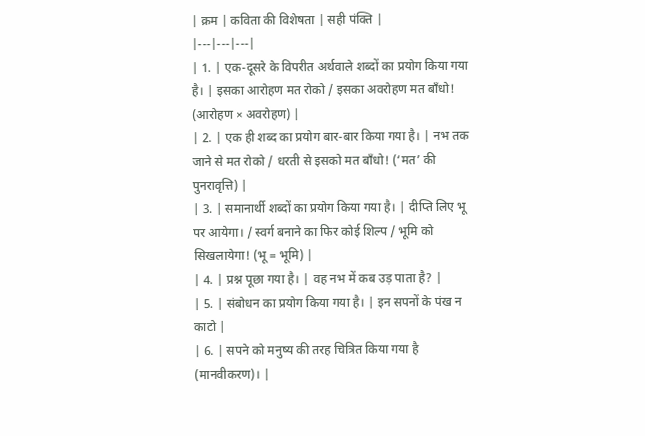| क्रम | कविता की विशेषता | सही पंक्ति |
|---|---|---|
| 1. | एक-दूसरे के विपरीत अर्थवाले शब्दों का प्रयोग किया गया है। | इसका आरोहण मत रोको / इसका अवरोहण मत बाँधो! (आरोहण × अवरोहण) |
| 2. | एक ही शब्द का प्रयोग बार-बार किया गया है। | नभ तक जाने से मत रोको / धरती से इसको मत बाँधो! (‘मत’ की पुनरावृत्ति) |
| 3. | समानार्थी शब्दों का प्रयोग किया गया है। | दीप्ति लिए भू पर आयेगा। / स्वर्ग बनाने का फिर कोई शिल्प / भूमि को सिखलायेगा! (भू = भूमि) |
| 4. | प्रश्न पूछा गया है। | वह नभ में कब उड़ पाता है? |
| 5. | संबोधन का प्रयोग किया गया है। | इन सपनों के पंख न काटो |
| 6. | सपने को मनुष्य की तरह चित्रित किया गया है (मानवीकरण)। |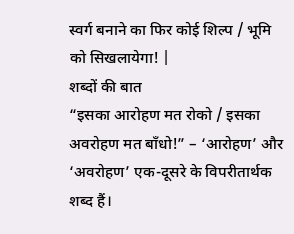स्वर्ग बनाने का फिर कोई शिल्प / भूमि को सिखलायेगा! |
शब्दों की बात
“इसका आरोहण मत रोको / इसका अवरोहण मत बाँधो!” – ‘आरोहण’ और ‘अवरोहण’ एक-दूसरे के विपरीतार्थक शब्द हैं।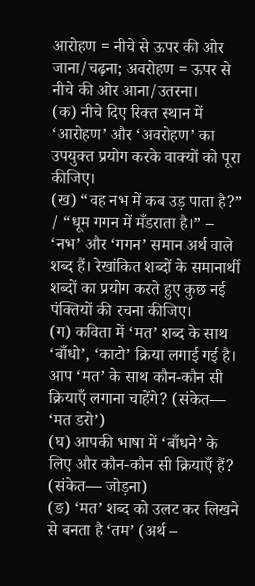आरोहण = नीचे से ऊपर की ओर जाना/चढ़ना; अवरोहण = ऊपर से नीचे की ओर आना/उतरना।
(क) नीचे दिए रिक्त स्थान में ‘आरोहण’ और ‘अवरोहण’ का उपयुक्त प्रयोग करके वाक्यों को पूरा कीजिए।
(ख) “वह नभ में कब उड़ पाता है?” / “धूम गगन में मँडराता है।” – ‘नभ’ और ‘गगन’ समान अर्थ वाले शब्द हैं। रेखांकित शब्दों के समानार्थी शब्दों का प्रयोग करते हुए कुछ नई पंक्तियों की रचना कीजिए।
(ग) कविता में ‘मत’ शब्द के साथ ‘बाँधो’, ‘काटो’ क्रिया लगाई गई है। आप ‘मत’ के साथ कौन-कौन सी क्रियाएँ लगाना चाहेंगे? (संकेत— ‘मत डरो’)
(घ) आपकी भाषा में ‘बाँधने’ के लिए और कौन-कौन सी क्रियाएँ हैं? (संकेत— जोड़ना)
(ङ) ‘मत’ शब्द को उलट कर लिखने से बनता है ‘तम’ (अर्थ –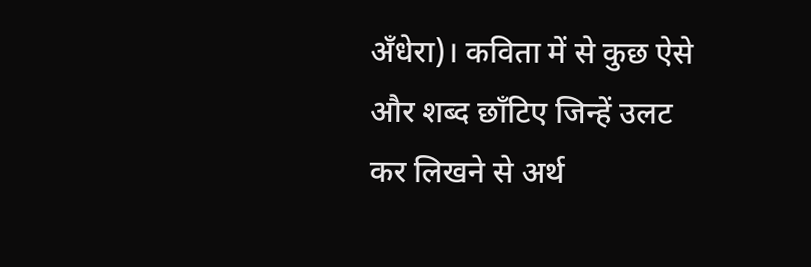अँधेरा)। कविता में से कुछ ऐसे और शब्द छाँटिए जिन्हें उलट कर लिखने से अर्थ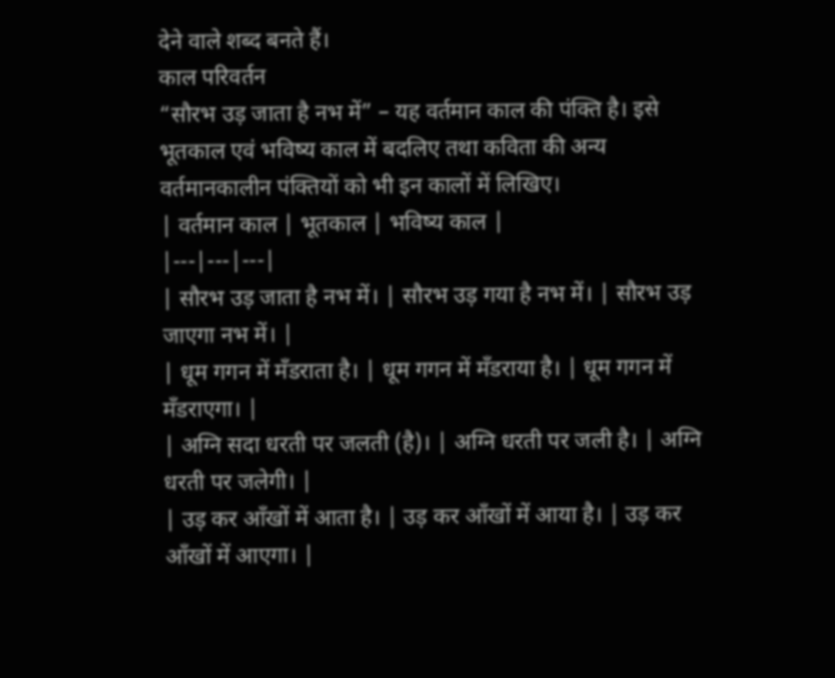देने वाले शब्द बनते हैं।
काल परिवर्तन
“सौरभ उड़ जाता है नभ में” – यह वर्तमान काल की पंक्ति है। इसे भूतकाल एवं भविष्य काल में बदलिए तथा कविता की अन्य वर्तमानकालीन पंक्तियों को भी इन कालों में लिखिए।
| वर्तमान काल | भूतकाल | भविष्य काल |
|---|---|---|
| सौरभ उड़ जाता है नभ में। | सौरभ उड़ गया है नभ में। | सौरभ उड़ जाएगा नभ में। |
| धूम गगन में मँडराता है। | धूम गगन में मँडराया है। | धूम गगन में मँडराएगा। |
| अग्नि सदा धरती पर जलती (है)। | अग्नि धरती पर जली है। | अग्नि धरती पर जलेगी। |
| उड़ कर आँखों में आता है। | उड़ कर आँखों में आया है। | उड़ कर आँखों में आएगा। |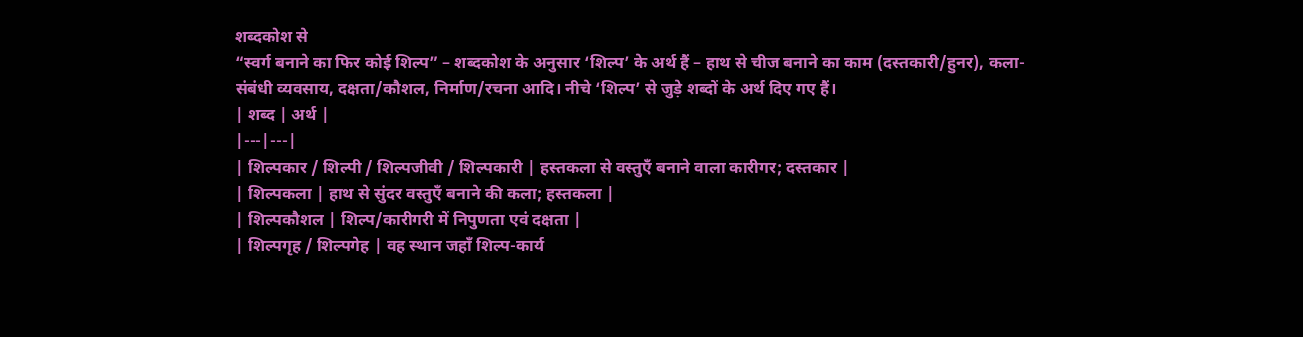शब्दकोश से
“स्वर्ग बनाने का फिर कोई शिल्प” – शब्दकोश के अनुसार ‘शिल्प’ के अर्थ हैं – हाथ से चीज बनाने का काम (दस्तकारी/हुनर), कला-संबंधी व्यवसाय, दक्षता/कौशल, निर्माण/रचना आदि। नीचे ‘शिल्प’ से जुड़े शब्दों के अर्थ दिए गए हैं।
| शब्द | अर्थ |
|---|---|
| शिल्पकार / शिल्पी / शिल्पजीवी / शिल्पकारी | हस्तकला से वस्तुएँ बनाने वाला कारीगर; दस्तकार |
| शिल्पकला | हाथ से सुंदर वस्तुएँ बनाने की कला; हस्तकला |
| शिल्पकौशल | शिल्प/कारीगरी में निपुणता एवं दक्षता |
| शिल्पगृह / शिल्पगेह | वह स्थान जहाँ शिल्प-कार्य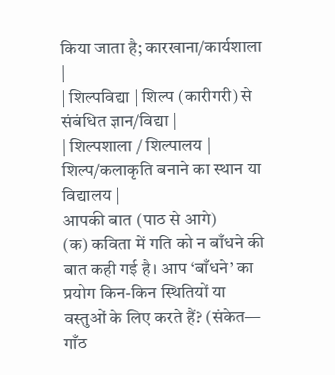किया जाता है; कारखाना/कार्यशाला |
| शिल्पविद्या | शिल्प (कारीगरी) से संबंधित ज्ञान/विद्या |
| शिल्पशाला / शिल्पालय | शिल्प/कलाकृति बनाने का स्थान या विद्यालय |
आपकी बात (पाठ से आगे)
(क) कविता में गति को न बाँधने की बात कही गई है। आप ‘बाँधने’ का प्रयोग किन-किन स्थितियों या वस्तुओं के लिए करते हैं? (संकेत— गाँठ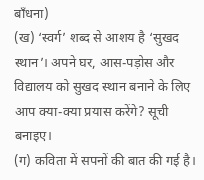बाँधना)
(ख) ‘स्वर्ग’ शब्द से आशय है ‘सुखद स्थान’। अपने घर, आस-पड़ोस और विद्यालय को सुखद स्थान बनाने के लिए आप क्या-क्या प्रयास करेंगे? सूची बनाइए।
(ग) कविता में सपनों की बात की गई है।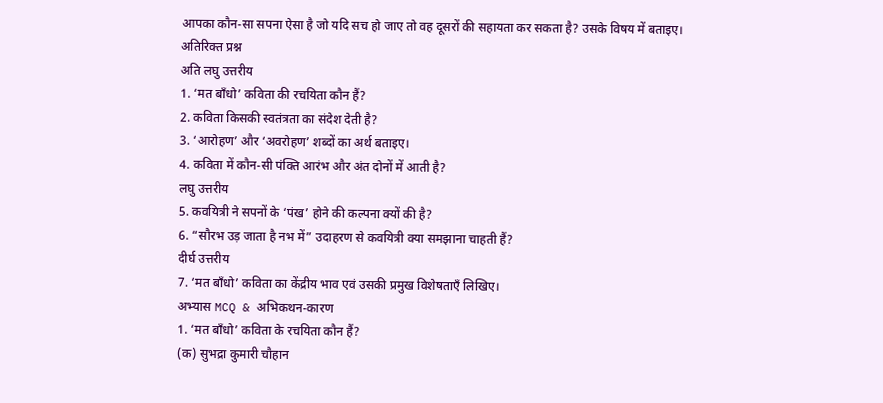आपका कौन-सा सपना ऐसा है जो यदि सच हो जाए तो वह दूसरों की सहायता कर सकता है? उसके विषय में बताइए।
अतिरिक्त प्रश्न
अति लघु उत्तरीय
1. ‘मत बाँधो’ कविता की रचयिता कौन हैं?
2. कविता किसकी स्वतंत्रता का संदेश देती है?
3. ‘आरोहण’ और ‘अवरोहण’ शब्दों का अर्थ बताइए।
4. कविता में कौन-सी पंक्ति आरंभ और अंत दोनों में आती है?
लघु उत्तरीय
5. कवयित्री ने सपनों के ‘पंख’ होने की कल्पना क्यों की है?
6. “सौरभ उड़ जाता है नभ में” उदाहरण से कवयित्री क्या समझाना चाहती हैं?
दीर्घ उत्तरीय
7. ‘मत बाँधो’ कविता का केंद्रीय भाव एवं उसकी प्रमुख विशेषताएँ लिखिए।
अभ्यास MCQ & अभिकथन-कारण
1. ‘मत बाँधो’ कविता के रचयिता कौन हैं?
(क) सुभद्रा कुमारी चौहान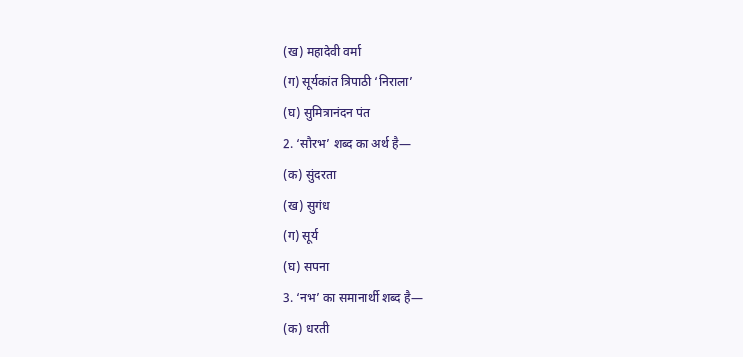(ख) महादेवी वर्मा
(ग) सूर्यकांत त्रिपाठी ‘निराला’
(घ) सुमित्रानंदन पंत
2. ‘सौरभ’ शब्द का अर्थ है—
(क) सुंदरता
(ख) सुगंध
(ग) सूर्य
(घ) सपना
3. ‘नभ’ का समानार्थी शब्द है—
(क) धरती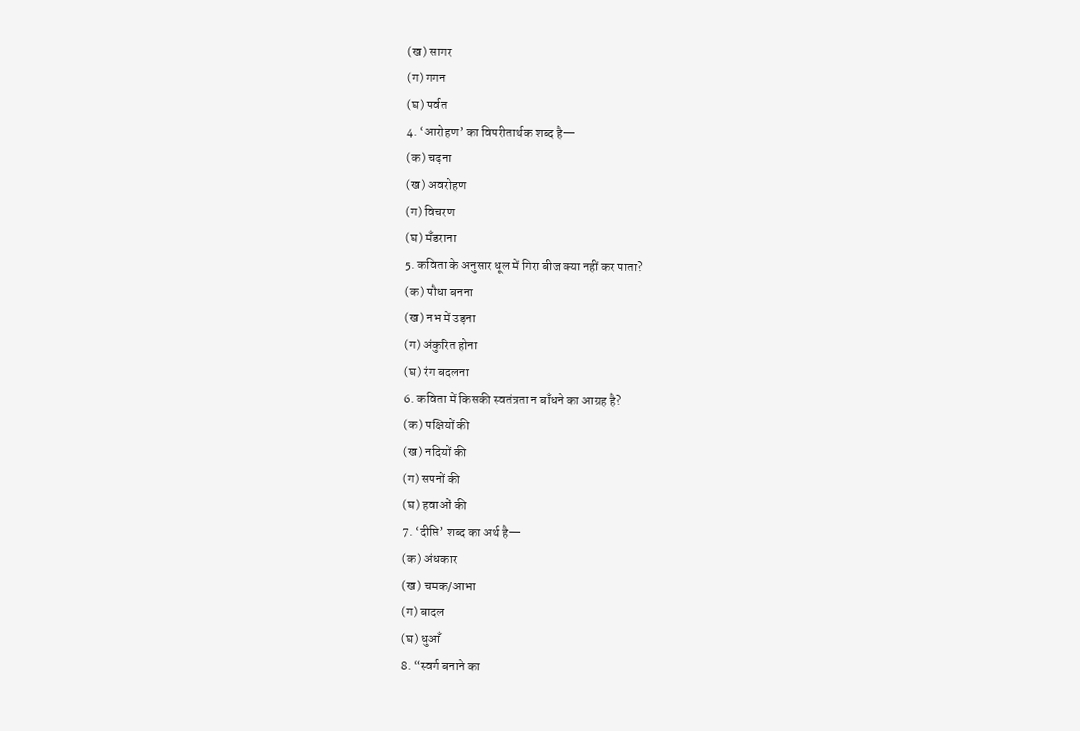(ख) सागर
(ग) गगन
(घ) पर्वत
4. ‘आरोहण’ का विपरीतार्थक शब्द है—
(क) चढ़ना
(ख) अवरोहण
(ग) विचरण
(घ) मँडराना
5. कविता के अनुसार धूल में गिरा बीज क्या नहीं कर पाता?
(क) पौधा बनना
(ख) नभ में उड़ना
(ग) अंकुरित होना
(घ) रंग बदलना
6. कविता में किसकी स्वतंत्रता न बाँधने का आग्रह है?
(क) पक्षियों की
(ख) नदियों की
(ग) सपनों की
(घ) हवाओं की
7. ‘दीप्ति’ शब्द का अर्थ है—
(क) अंधकार
(ख) चमक/आभा
(ग) बादल
(घ) धुआँ
8. “स्वर्ग बनाने का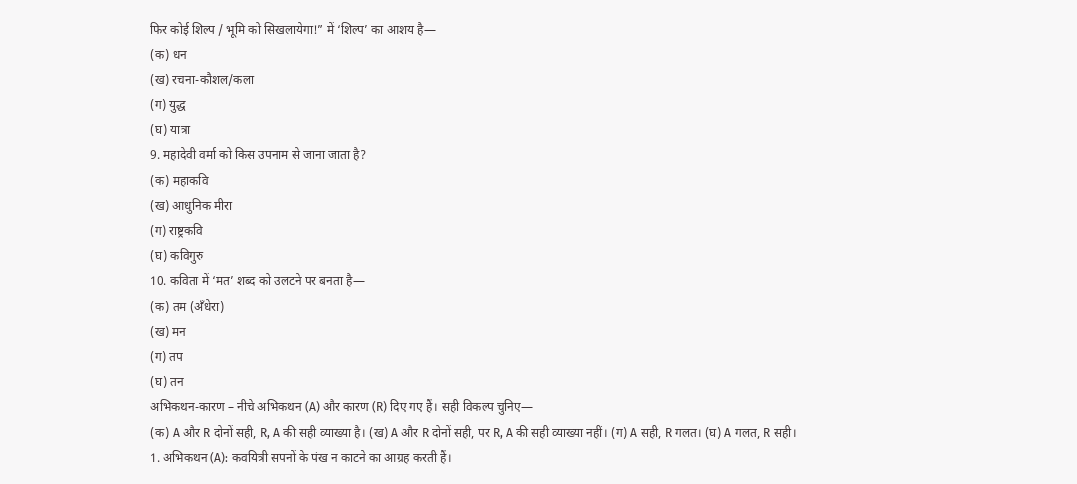फिर कोई शिल्प / भूमि को सिखलायेगा!” में ‘शिल्प’ का आशय है—
(क) धन
(ख) रचना-कौशल/कला
(ग) युद्ध
(घ) यात्रा
9. महादेवी वर्मा को किस उपनाम से जाना जाता है?
(क) महाकवि
(ख) आधुनिक मीरा
(ग) राष्ट्रकवि
(घ) कविगुरु
10. कविता में ‘मत’ शब्द को उलटने पर बनता है—
(क) तम (अँधेरा)
(ख) मन
(ग) तप
(घ) तन
अभिकथन-कारण – नीचे अभिकथन (A) और कारण (R) दिए गए हैं। सही विकल्प चुनिए—
(क) A और R दोनों सही, R, A की सही व्याख्या है। (ख) A और R दोनों सही, पर R, A की सही व्याख्या नहीं। (ग) A सही, R गलत। (घ) A गलत, R सही।
1. अभिकथन (A): कवयित्री सपनों के पंख न काटने का आग्रह करती हैं।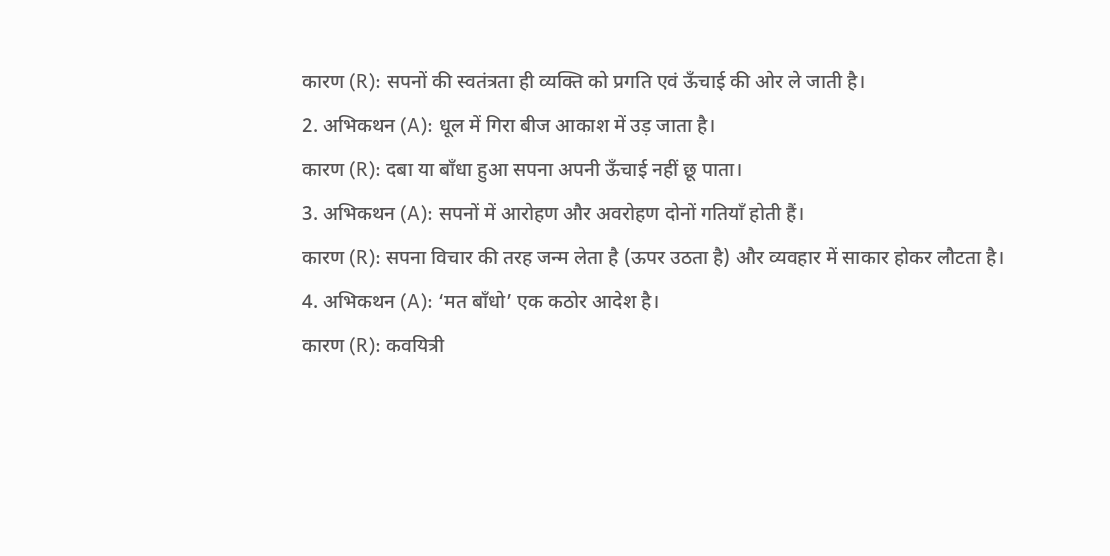कारण (R): सपनों की स्वतंत्रता ही व्यक्ति को प्रगति एवं ऊँचाई की ओर ले जाती है।
2. अभिकथन (A): धूल में गिरा बीज आकाश में उड़ जाता है।
कारण (R): दबा या बाँधा हुआ सपना अपनी ऊँचाई नहीं छू पाता।
3. अभिकथन (A): सपनों में आरोहण और अवरोहण दोनों गतियाँ होती हैं।
कारण (R): सपना विचार की तरह जन्म लेता है (ऊपर उठता है) और व्यवहार में साकार होकर लौटता है।
4. अभिकथन (A): ‘मत बाँधो’ एक कठोर आदेश है।
कारण (R): कवयित्री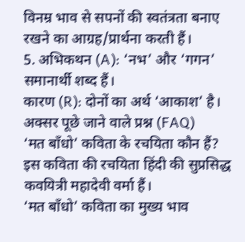विनम्र भाव से सपनों की स्वतंत्रता बनाए रखने का आग्रह/प्रार्थना करती हैं।
5. अभिकथन (A): ‘नभ’ और ‘गगन’ समानार्थी शब्द हैं।
कारण (R): दोनों का अर्थ ‘आकाश’ है।
अक्सर पूछे जाने वाले प्रश्न (FAQ)
‘मत बाँधो’ कविता के रचयिता कौन हैं?
इस कविता की रचयिता हिंदी की सुप्रसिद्ध कवयित्री महादेवी वर्मा हैं।
‘मत बाँधो’ कविता का मुख्य भाव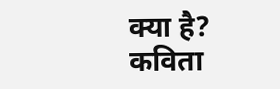क्या है?
कविता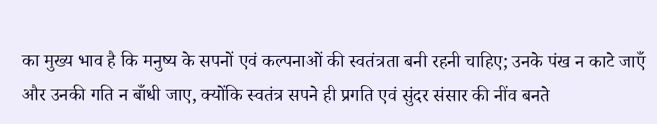का मुख्य भाव है कि मनुष्य के सपनों एवं कल्पनाओं की स्वतंत्रता बनी रहनी चाहिए; उनके पंख न काटे जाएँ और उनकी गति न बाँधी जाए, क्योंकि स्वतंत्र सपने ही प्रगति एवं सुंदर संसार की नींव बनते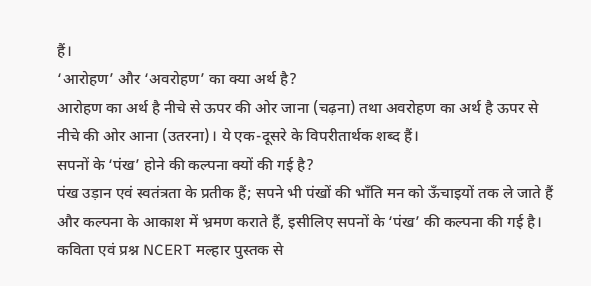हैं।
‘आरोहण’ और ‘अवरोहण’ का क्या अर्थ है?
आरोहण का अर्थ है नीचे से ऊपर की ओर जाना (चढ़ना) तथा अवरोहण का अर्थ है ऊपर से नीचे की ओर आना (उतरना)। ये एक-दूसरे के विपरीतार्थक शब्द हैं।
सपनों के ‘पंख’ होने की कल्पना क्यों की गई है?
पंख उड़ान एवं स्वतंत्रता के प्रतीक हैं; सपने भी पंखों की भाँति मन को ऊँचाइयों तक ले जाते हैं और कल्पना के आकाश में भ्रमण कराते हैं, इसीलिए सपनों के ‘पंख’ की कल्पना की गई है।
कविता एवं प्रश्न NCERT मल्हार पुस्तक से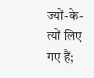ज्यों-के-त्यों लिए गए हैं;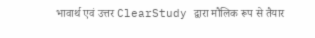भावार्थ एवं उत्तर ClearStudy द्वारा मौलिक रूप से तैयार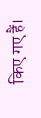किए गए हैं।